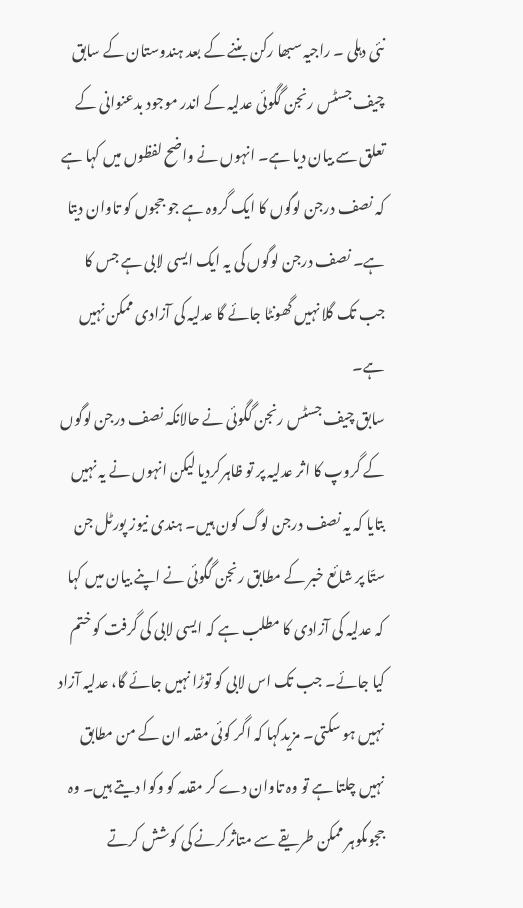نئی دہلی ۔ راجیہ سبھا رکن بننے کے بعد ہندوستان کے سابق چیف جسٹس رنجن گگوئی عدلیہ کے اندر موجود بدعنوانی کے تعلق سے بیان دیا ہے۔ انہوں نے واضح لفظوں میں کہا ہے کہ نصف درجن لوگوں کا ایک گروہ ہے جو ججوں کو تاوان دیتا ہے۔ نصف درجن لوگوں کی یہ ایک ایسی لابی ہے جس کا جب تک گلا نہیں گھونٹا جائے گا عدلیہ کی آزادی ممکن نہیں ہے۔
سابق چیف جسٹس رنجن گگوئی نے حالانکہ نصف درجن لوگوں کے گروپ کا اثر عدلیہ پر تو ظاہرکردیا لیکن انہوں نے یہ نہیں بتایا کہ یہ نصف درجن لوگ کون ہیں۔ ہندی نیوز پورٹل جن ستّا پر شائع خبر کے مطابق رنجن گگوئی نے اپنے بیان میں کہا کہ عدلیہ کی آزادی کا مطلب ہے کہ ایسی لابی کی گرفت کو ختم کیا جائے۔ جب تک اس لابی کو توڑا نہیں جائے گا، عدلیہ آزاد نہیں ہو سکتی۔ مزیدکہا کہ اگر کوئی مقدمہ ان کے من مطابق نہیں چلتا ہے تو وہ تاوان دے کر مقدمہ کو وکوا دیتے ہیں۔ وہ ججوںکوہر ممکن طریقے سے متاثرکرنے کی کوشش کرتے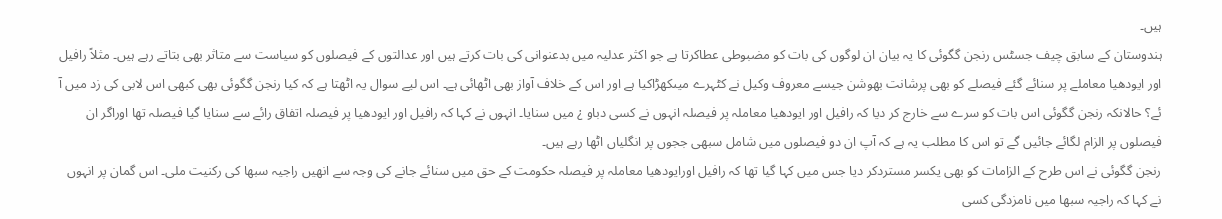ہیں۔
ہندوستان کے سابق چیف جسٹس رنجن گگوئی کا یہ بیان ان لوگوں کی بات کو مضبوطی عطاکرتا ہے جو اکثر عدلیہ میں بدعنوانی کی بات کرتے ہیں اور عدالتوں کے فیصلوں کو سیاست سے متاثر بھی بتاتے رہے ہیں۔ مثلاً رافیل اور ایودھیا معاملے پر سنائے گئے فیصلے کو بھی پرشانت بھوشن جیسے معروف وکیل نے کٹہرے میںکھڑاکیا ہے اور اس کے خلاف آواز بھی اٹھائی ہے۔ اس لیے سوال یہ اٹھتا ہے کہ کیا رنجن گگوئی بھی کبھی اس لابی کی زد میں آ ئے؟ حالانکہ رنجن گگوئی اس بات کو سرے سے خارج کر دیا کہ رافیل اور ایودھیا معاملہ پر فیصلہ انہوں نے کسی دباو ¿ میں سنایا۔ انہوں نے کہا کہ رافیل اور ایودھیا پر فیصلہ اتفاق رائے سے سنایا گیا فیصلہ تھا اوراگر ان فیصلوں پر الزام لگائے جائیں گے تو اس کا مطلب یہ ہے کہ آپ ان دو فیصلوں میں شامل سبھی ججوں پر انگلیاں اٹھا رہے ہیں۔
رنجن گگوئی نے اس طرح کے الزامات کو بھی یکسر مستردکر دیا جس میں کہا گیا تھا کہ رافیل اورایودھیا معاملہ پر فیصلہ حکومت کے حق میں سنائے جانے کی وجہ سے انھیں راجیہ سبھا کی رکنیت ملی۔ اس گمان پر انہوں نے کہا کہ راجیہ سبھا میں نامزدگی کسی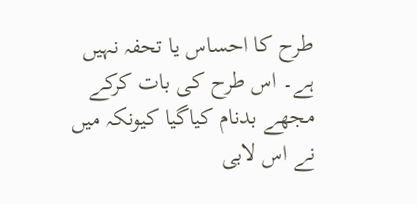طرح کا احساس یا تحفہ نہیں ہے۔ اس طرح کی بات کرکے مجھے بدنام کیاگیا کیونکہ میں نے اس لابی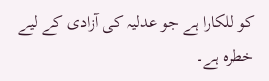کو للکارا ہے جو عدلیہ کی آزادی کے لیے خطرہ ہے۔